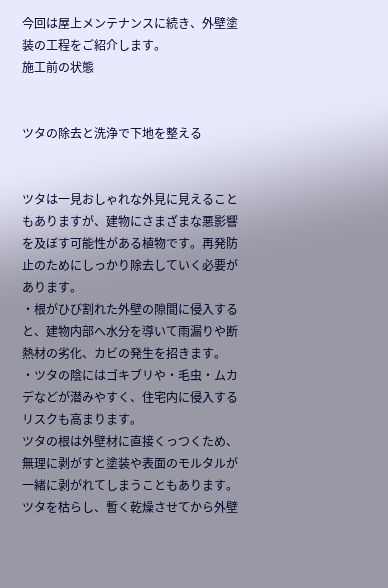今回は屋上メンテナンスに続き、外壁塗装の工程をご紹介します。
施工前の状態


ツタの除去と洗浄で下地を整える


ツタは一見おしゃれな外見に見えることもありますが、建物にさまざまな悪影響を及ぼす可能性がある植物です。再発防止のためにしっかり除去していく必要があります。
・根がひび割れた外壁の隙間に侵入すると、建物内部へ水分を導いて雨漏りや断熱材の劣化、カビの発生を招きます。
・ツタの陰にはゴキブリや・毛虫・ムカデなどが潜みやすく、住宅内に侵入するリスクも高まります。
ツタの根は外壁材に直接くっつくため、無理に剥がすと塗装や表面のモルタルが一緒に剥がれてしまうこともあります。
ツタを枯らし、暫く乾燥させてから外壁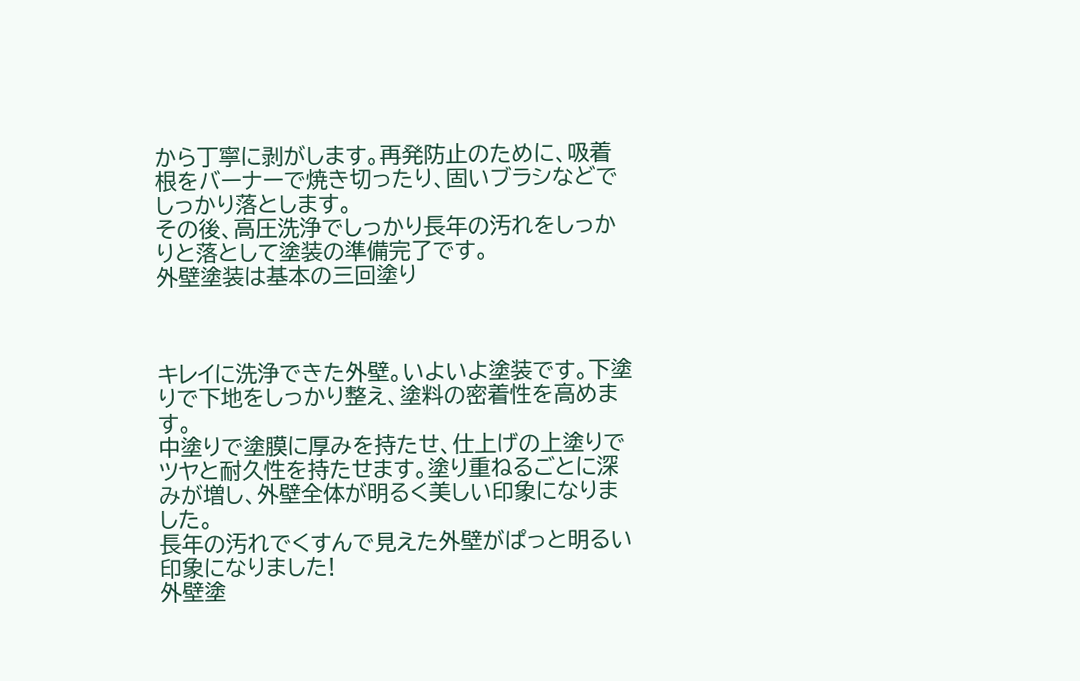から丁寧に剥がします。再発防止のために、吸着根をバーナーで焼き切ったり、固いブラシなどでしっかり落とします。
その後、高圧洗浄でしっかり長年の汚れをしっかりと落として塗装の準備完了です。
外壁塗装は基本の三回塗り



キレイに洗浄できた外壁。いよいよ塗装です。下塗りで下地をしっかり整え、塗料の密着性を高めます。
中塗りで塗膜に厚みを持たせ、仕上げの上塗りでツヤと耐久性を持たせます。塗り重ねるごとに深みが増し、外壁全体が明るく美しい印象になりました。
長年の汚れでくすんで見えた外壁がぱっと明るい印象になりました!
外壁塗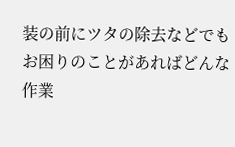装の前にツタの除去などでもお困りのことがあればどんな作業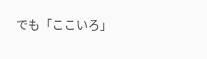でも「ここいろ」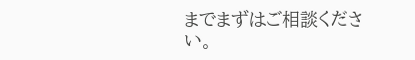までまずはご相談ください。